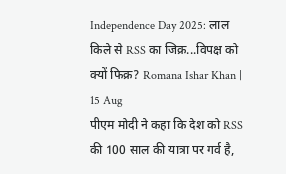Independence Day 2025: लाल किले से RSS का जिक्र...विपक्ष को क्यों फिक्र? Romana Ishar Khan | 15 Aug
पीएम मोदी ने कहा कि देश को RSS की 100 साल की यात्रा पर गर्व है,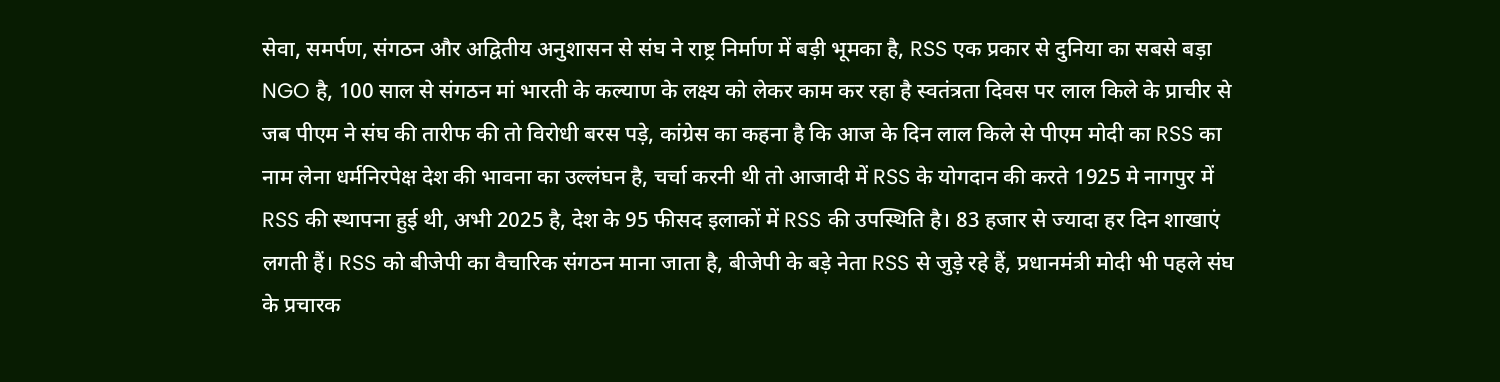सेवा, समर्पण, संगठन और अद्वितीय अनुशासन से संघ ने राष्ट्र निर्माण में बड़ी भूमका है, RSS एक प्रकार से दुनिया का सबसे बड़ा NGO है, 100 साल से संगठन मां भारती के कल्याण के लक्ष्य को लेकर काम कर रहा है स्वतंत्रता दिवस पर लाल किले के प्राचीर से जब पीएम ने संघ की तारीफ की तो विरोधी बरस पड़े, कांग्रेस का कहना है कि आज के दिन लाल किले से पीएम मोदी का RSS का नाम लेना धर्मनिरपेक्ष देश की भावना का उल्लंघन है, चर्चा करनी थी तो आजादी में RSS के योगदान की करते 1925 मे नागपुर में RSS की स्थापना हुई थी, अभी 2025 है, देश के 95 फीसद इलाकों में RSS की उपस्थिति है। 83 हजार से ज्यादा हर दिन शाखाएं लगती हैं। RSS को बीजेपी का वैचारिक संगठन माना जाता है, बीजेपी के बड़े नेता RSS से जुड़े रहे हैं, प्रधानमंत्री मोदी भी पहले संघ के प्रचारक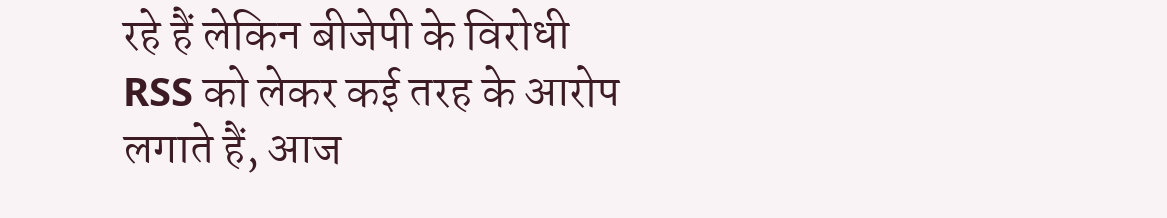रहे हैं लेकिन बीजेपी के विरोधी RSS को लेकर कई तरह के आरोप लगाते हैं, आज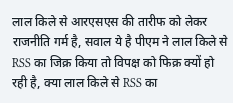लाल किले से आरएसएस की तारीफ को लेकर राजनीति गर्म है, सवाल ये है पीएम ने लाल किले से RSS का जिक्र किया तो विपक्ष को फिक्र क्यों हो रही है, क्या लाल किले से RSS का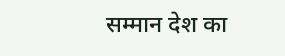सम्मान देश का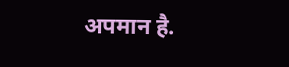अपमान है.